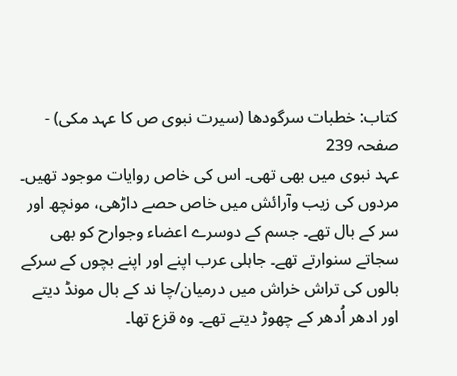کتاب: خطبات سرگودھا (سیرت نبوی ص کا عہد مکی) - صفحہ 239
عہد نبوی میں بھی تھی۔ اس کی خاص روایات موجود تھیں۔ مردوں کی زیب وآرائش میں خاص حصے داڑھی، مونچھ اور سر کے بال تھے۔ جسم کے دوسرے اعضاء وجوارح کو بھی سجاتے سنوارتے تھے۔ جاہلی عرب اپنے اور اپنے بچوں کے سرکے بالوں کی تراش خراش میں درمیان/چا ند کے بال مونڈ دیتے اور ادھر اُدھر کے چھوڑ دیتے تھے۔ وہ قزع تھا۔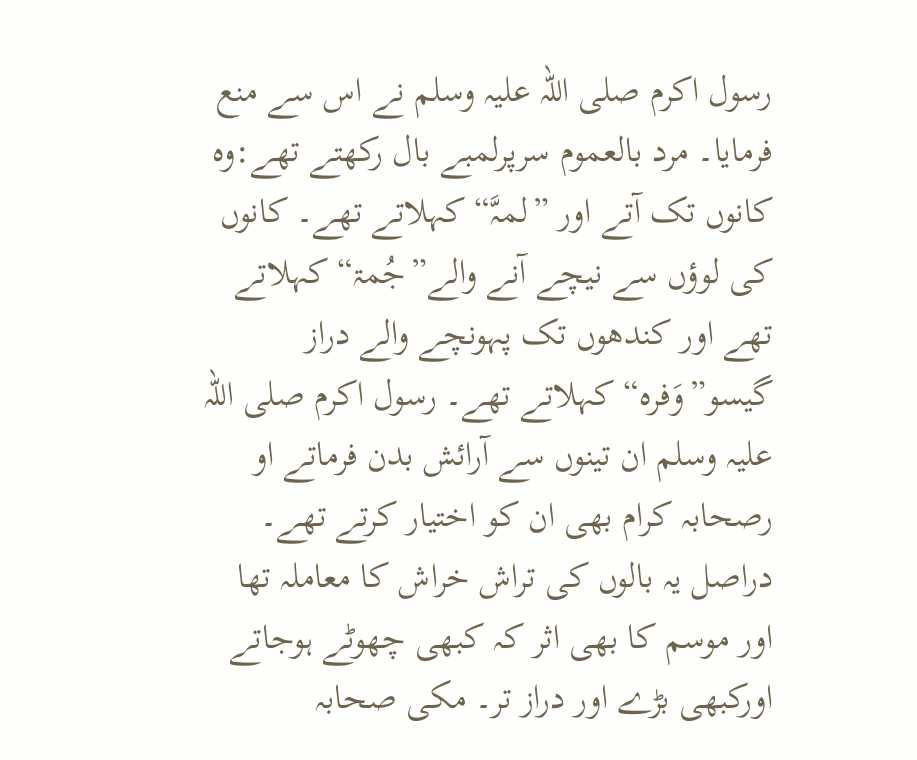رسول اکرم صلی اللہ علیہ وسلم نے اس سے منع فرمایا۔ مرد بالعموم سرپرلمبے بال رکھتے تھے:وہ کانوں تک آتے اور ”لمہَّ“ کہلاتے تھے۔ کانوں کی لوؤں سے نیچے آنے والے”جُمۃ“ کہلاتے تھے اور کندھوں تک پہونچے والے دراز گیسو”وَفرہ“ کہلاتے تھے۔ رسول اکرم صلی اللہ علیہ وسلم ان تینوں سے آرائش بدن فرماتے او رصحابہ کرام بھی ان کو اختیار کرتے تھے۔ دراصل یہ بالوں کی تراش خراش کا معاملہ تھا اور موسم کا بھی اثر کہ کبھی چھوٹے ہوجاتے اورکبھی بڑے اور دراز تر۔ مکی صحابہ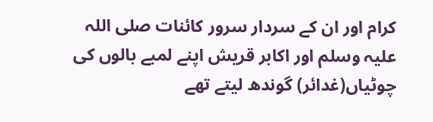کرام اور ان کے سردار سرور کائنات صلی اللہ علیہ وسلم اور اکابر قریش اپنے لمبے بالوں کی چوٹیاں(غدائر) گوندھ لیتے تھے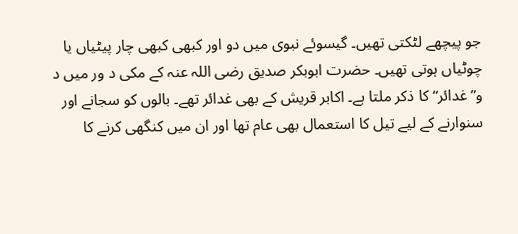جو پیچھے لٹکتی تھیں۔ گیسوئے نبوی میں دو اور کبھی کبھی چار پیٹیاں یا چوٹیاں ہوتی تھیں۔ حضرت ابوبکر صدیق رضی اللہ عنہ کے مکی د ور میں د و”غدائر“ کا ذکر ملتا ہے۔ اکابر قریش کے بھی غدائر تھے۔ بالوں کو سجانے اور سنوارنے کے لیے تیل کا استعمال بھی عام تھا اور ان میں کنگھی کرنے کا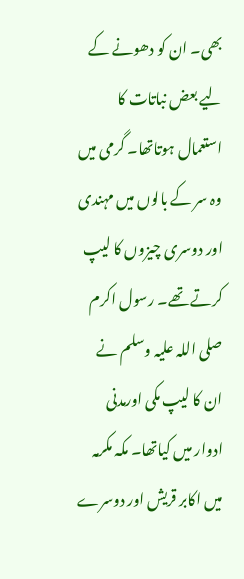بھی۔ ان کو دھونے کے لیے بعض نباتات کا استعمال ہوتاتھا۔ گرمی میں وہ سر کے بالوں میں مہندی اور دوسری چیزوں کا لیپ کرتے تھے۔ رسول اکرم صلی اللہ علیہ وسلم نے ان کا لیپ مکی اورمدنی ادوار میں کیاتھا۔ مکہ مکرمہ میں اکابر قریش اور دوسرے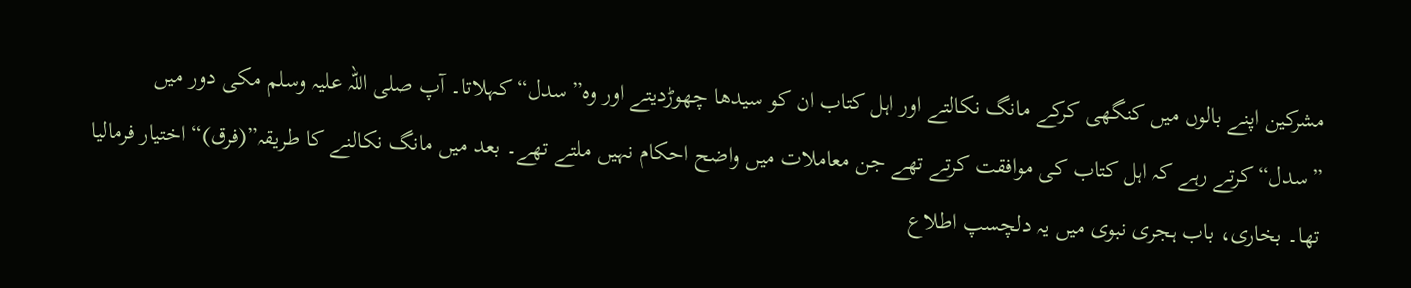مشرکین اپنے بالوں میں کنگھی کرکے مانگ نکالتے اور اہل کتاب ان کو سیدھا چھوڑدیتے اور وہ”سدل“ کہلاتا۔ آپ صلی اللہ علیہ وسلم مکی دور میں ”سدل“کرتے رہے کہ اہل کتاب کی موافقت کرتے تھے جن معاملات میں واضح احکام نہیں ملتے تھے۔ بعد میں مانگ نکالنے کا طریقہ”(فرق)“ اختیار فرمالیا تھا۔ بخاری، باب ہجری نبوی میں یہ دلچسپ اطلاع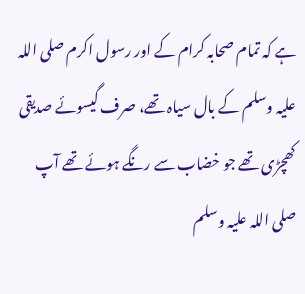ہے کہ تمام صحابہ کرام کے اور رسول اکرم صلی اللہ علیہ وسلم کے بال سیاہ تھے، صرف گیسوئے صدیقی کھچڑی تھے جو خضاب سے رنگے ہوئے تھے آپ صلی اللہ علیہ وسلم